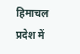हिमाचल प्रदेश में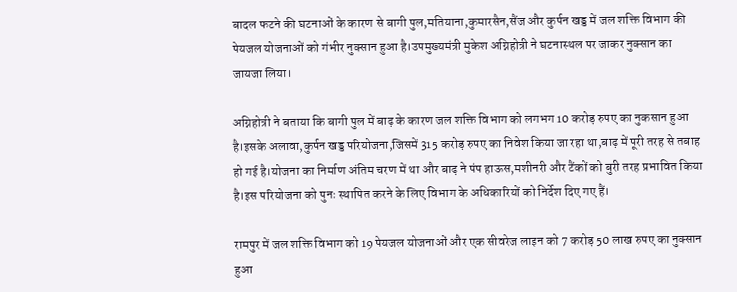बादल फटने की घटनाओं के कारण से बागी पुल,मतियाना,कुमारसैन,सैंज और कुर्पन खड्ड में जल शक्ति विभाग की पेयजल योजनाओं को गंभीर नुक्सान हुआ है।उपमुख्यमंत्री मुकेश अग्निहोत्री ने घटनास्थल पर जाकर नुक्सान का जायजा लिया।

अग्निहोत्री ने बताया कि बागी पुल में बाढ़ के कारण जल शक्ति विभाग को लगभग 10 करोड़ रुपए का नुकसान हुआ है।इसके अलावा,कुर्पन खड्ड परियोजना,जिसमें 315 करोड़ रुपए का निवेश किया जा रहा था,बाढ़ में पूरी तरह से तबाह हो गई है।योजना का निर्माण अंतिम चरण में था और बाढ़ ने पंप हाऊस,मशीनरी और टैंकों को बुरी तरह प्रभावित किया है।इस परियोजना को पुनः स्थापित करने के लिए विभाग के अधिकारियों को निर्देश दिए गए हैं।

रामपुर में जल शक्ति विभाग को 19 पेयजल योजनाओं और एक सीवरेज लाइन को 7 करोड़ 50 लाख रुपए का नुक्सान हुआ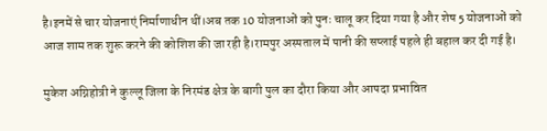है।इनमें से चार योजनाएं निर्माणाधीन थीं।अब तक 10 योजनाओं को पुनः चालू कर दिया गया है और शेष 5 योजनाओं को आज शाम तक शुरू करने की कोशिश की जा रही है।रामपुर अस्पताल में पानी की सप्लाई पहले ही बहाल कर दी गई है।

मुकेश अग्निहोत्री ने कुल्लू जिला के निरमंड क्षेत्र के बागी पुल का दौरा किया और आपदा प्रभावित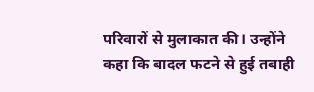परिवारों से मुलाकात की। उन्होंने कहा कि बादल फटने से हुई तबाही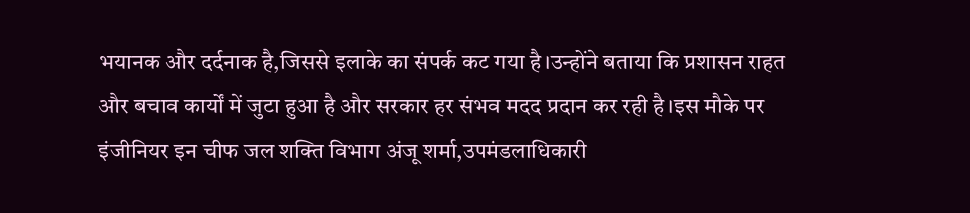भयानक और दर्दनाक है,जिससे इलाके का संपर्क कट गया है।उन्होंने बताया कि प्रशासन राहत और बचाव कार्यों में जुटा हुआ है और सरकार हर संभव मदद प्रदान कर रही है।इस मौके पर इंजीनियर इन चीफ जल शक्ति विभाग अंजू शर्मा,उपमंडलाधिकारी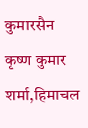कुमारसैन कृष्ण कुमार शर्मा,हिमाचल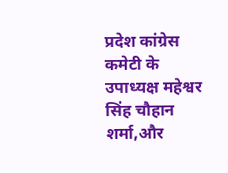प्रदेश कांग्रेस कमेटी के उपाध्यक्ष महेश्वर सिंह चौहान शर्मा,और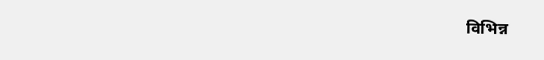विभिन्न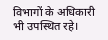विभागों के अधिकारी भी उपस्थित रहे।